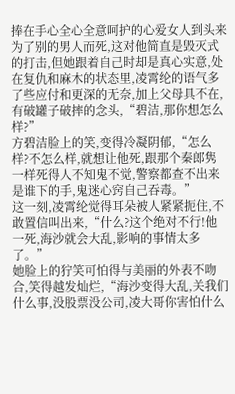捧在手心全心全意呵护的心爱女人到头来为了别的男人而死,这对他简直是毁灭式的打击,但她跟着自己时却是真心实意,处在复仇和麻木的状态里,凌霄纶的语气多了些应付和更深的无奈,加上父母具不在,有破罐子破摔的念头,“碧洁,那你想怎么样?”
方碧洁脸上的笑,变得冷凝阴郁,“怎么样?不怎么样,就想让他死,跟那个秦郎隽一样死得人不知鬼不觉,警察都查不出来是谁下的手,鬼迷心窍自己吞毒。”
这一刻,凌霄纶觉得耳朵被人紧紧扼住,不敢置信叫出来,“什么?这个绝对不行!他一死,海沙就会大乱,影响的事情太多了。”
她脸上的狞笑可怕得与美丽的外表不吻合,笑得越发灿烂,“海沙变得大乱,关我们什么事,没股票没公司,凌大哥你害怕什么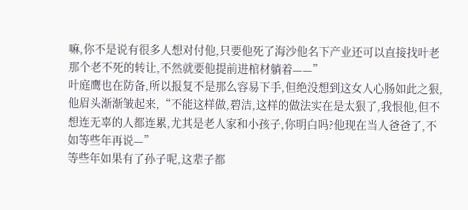嘛,你不是说有很多人想对付他,只要他死了海沙他名下产业还可以直接找叶老那个老不死的转让,不然就要他提前进棺材躺着——”
叶庭鹰也在防备,所以报复不是那么容易下手,但绝没想到这女人心肠如此之狠,他眉头渐渐皱起来,“不能这样做,碧洁,这样的做法实在是太狠了,我恨他,但不想连无辜的人都连累,尤其是老人家和小孩子,你明白吗?他现在当人爸爸了,不如等些年再说—”
等些年如果有了孙子呢,这辈子都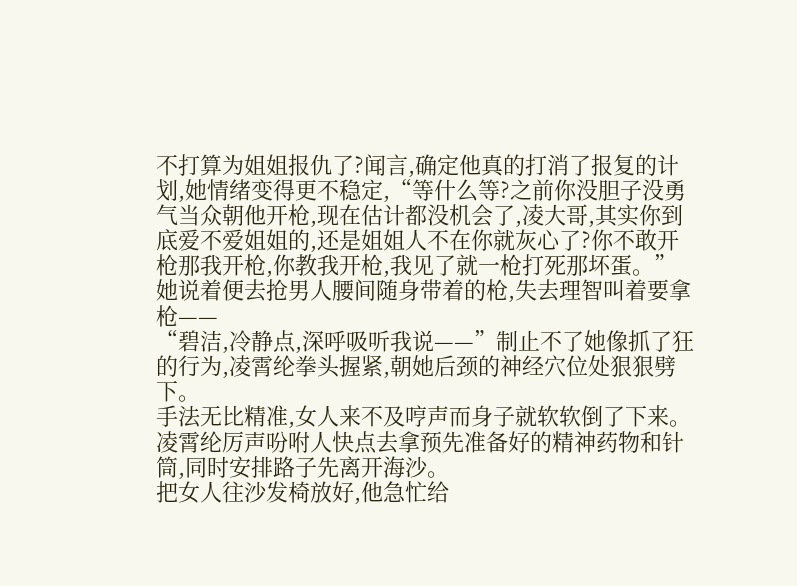不打算为姐姐报仇了?闻言,确定他真的打消了报复的计划,她情绪变得更不稳定,“等什么等?之前你没胆子没勇气当众朝他开枪,现在估计都没机会了,凌大哥,其实你到底爱不爱姐姐的,还是姐姐人不在你就灰心了?你不敢开枪那我开枪,你教我开枪,我见了就一枪打死那坏蛋。”
她说着便去抢男人腰间随身带着的枪,失去理智叫着要拿枪——
“碧洁,冷静点,深呼吸听我说——”制止不了她像抓了狂的行为,凌霄纶拳头握紧,朝她后颈的神经穴位处狠狠劈下。
手法无比精准,女人来不及哼声而身子就软软倒了下来。
凌霄纶厉声吩咐人快点去拿预先准备好的精神药物和针筒,同时安排路子先离开海沙。
把女人往沙发椅放好,他急忙给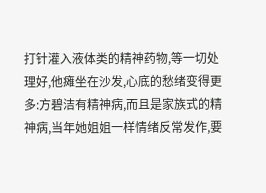打针灌入液体类的精神药物,等一切处理好,他瘫坐在沙发,心底的愁绪变得更多:方碧洁有精神病,而且是家族式的精神病,当年她姐姐一样情绪反常发作,要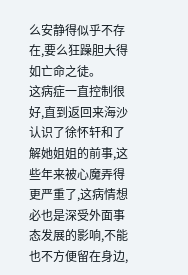么安静得似乎不存在,要么狂躁胆大得如亡命之徒。
这病症一直控制很好,直到返回来海沙认识了徐怀轩和了解她姐姐的前事,这些年来被心魔弄得更严重了,这病情想必也是深受外面事态发展的影响,不能也不方便留在身边,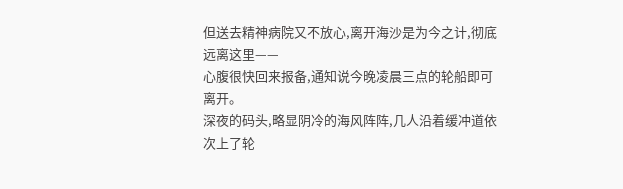但送去精神病院又不放心,离开海沙是为今之计,彻底远离这里——
心腹很快回来报备,通知说今晚凌晨三点的轮船即可离开。
深夜的码头,略显阴冷的海风阵阵,几人沿着缓冲道依次上了轮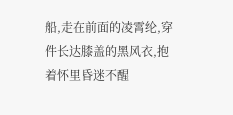船,走在前面的凌霄纶,穿件长达膝盖的黑风衣,抱着怀里昏迷不醒